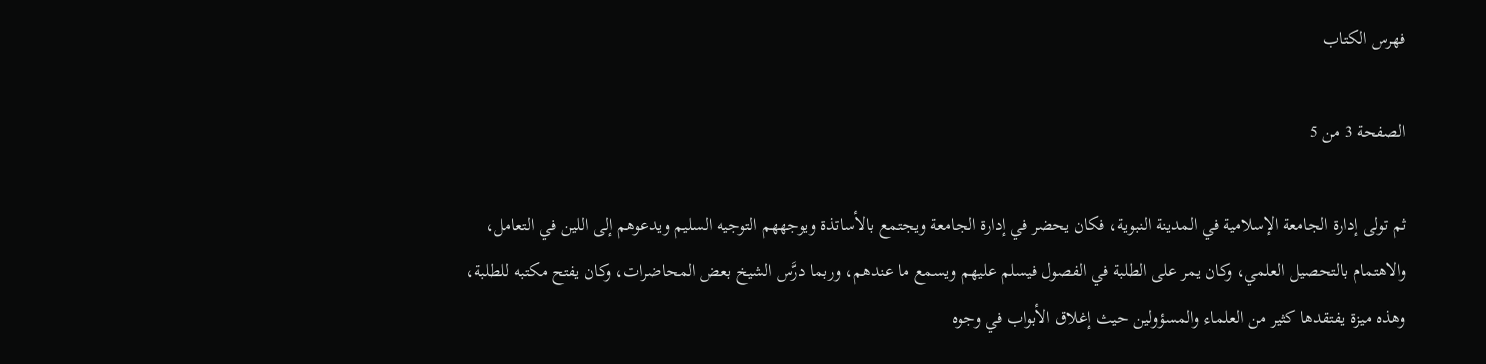فهرس الكتاب

الصفحة 3 من 5

ثم تولى إدارة الجامعة الإسلامية في المدينة النبوية، فكان يحضر في إدارة الجامعة ويجتمع بالأساتذة ويوجههم التوجيه السليم ويدعوهم إلى اللين في التعامل، والاهتمام بالتحصيل العلمي، وكان يمر على الطلبة في الفصول فيسلم عليهم ويسمع ما عندهم، وربما درَّس الشيخ بعض المحاضرات، وكان يفتح مكتبه للطلبة، وهذه ميزة يفتقدها كثير من العلماء والمسؤولين حيث إغلاق الأبواب في وجوه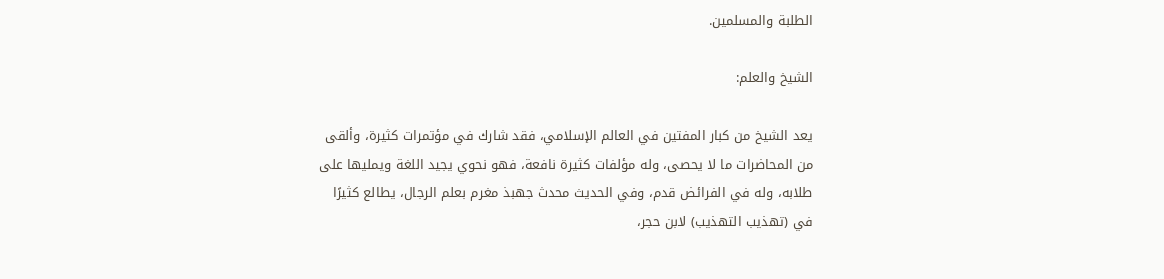الطلبة والمسلمين.

الشيخ والعلم:

يعد الشيخ من كبار المفتين في العالم الإسلامي، فقد شارك في مؤتمرات كثيرة، وألقى من المحاضرات ما لا يحصى، وله مؤلفات كثيرة نافعة، فهو نحوي يجيد اللغة ويمليها على طلابه، وله في الفرائض قدم، وفي الحديث محدث جهبذ مغرم بعلم الرجال، يطالع كثيرًا في (تهذيب التهذيب) لابن حجر،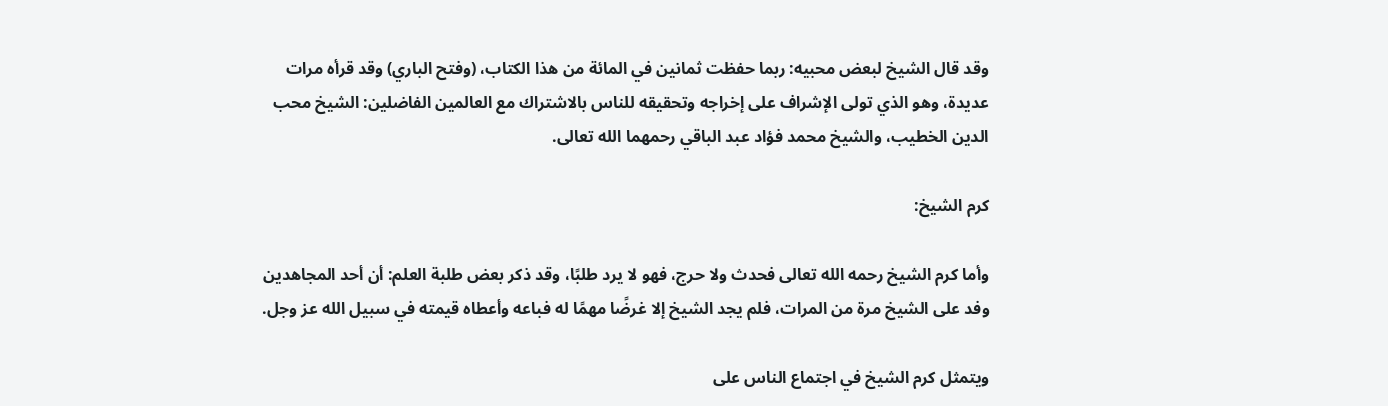وقد قال الشيخ لبعض محبيه: ربما حفظت ثمانين في المائة من هذا الكتاب، (وفتح الباري) وقد قرأه مرات عديدة، وهو الذي تولى الإشراف على إخراجه وتحقيقه للناس بالاشتراك مع العالمين الفاضلين: الشيخ محب الدين الخطيب، والشيخ محمد فؤاد عبد الباقي رحمهما الله تعالى.

كرم الشيخ:

وأما كرم الشيخ رحمه الله تعالى فحدث ولا حرج، فهو لا يرد طلبًا، وقد ذكر بعض طلبة العلم: أن أحد المجاهدين وفد على الشيخ مرة من المرات، فلم يجد الشيخ إلا غرضًا مهمًا له فباعه وأعطاه قيمته في سبيل الله عز وجل.

ويتمثل كرم الشيخ في اجتماع الناس على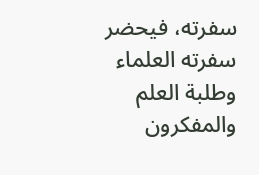سفرته، فيحضر سفرته العلماء وطلبة العلم والمفكرون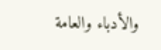والأدباء والعامة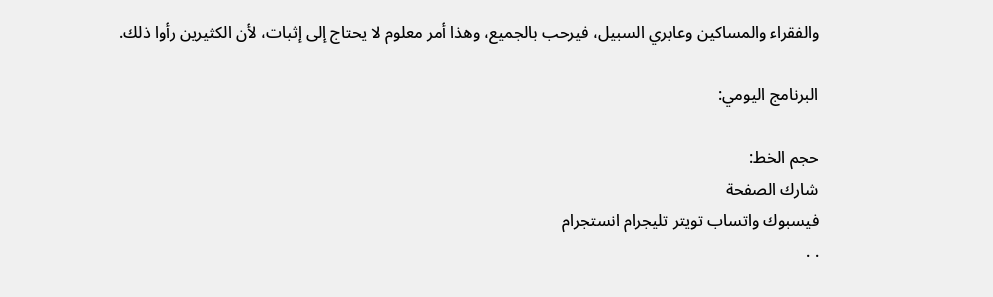والفقراء والمساكين وعابري السبيل، فيرحب بالجميع، وهذا أمر معلوم لا يحتاج إلى إثبات، لأن الكثيرين رأوا ذلك.

البرنامج اليومي:

حجم الخط:
شارك الصفحة
فيسبوك واتساب تويتر تليجرام انستجرام
. .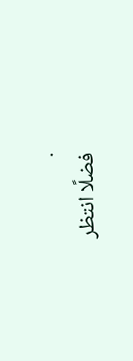.
فضلًا انتظر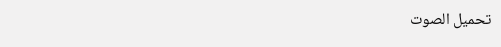تحميل الصوت